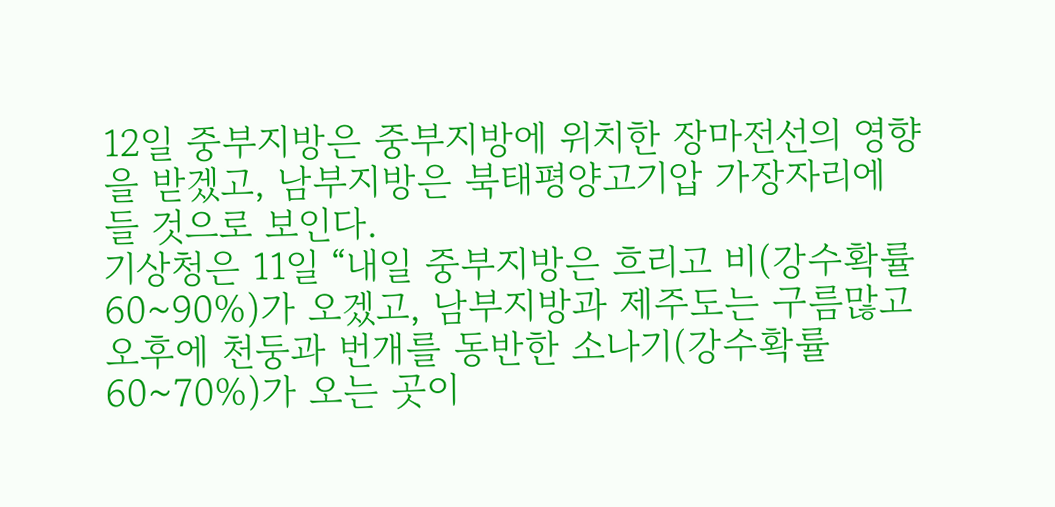12일 중부지방은 중부지방에 위치한 장마전선의 영향을 받겠고, 남부지방은 북태평양고기압 가장자리에 들 것으로 보인다.
기상청은 11일 “내일 중부지방은 흐리고 비(강수확률 60~90%)가 오겠고, 남부지방과 제주도는 구름많고 오후에 천둥과 번개를 동반한 소나기(강수확률 60~70%)가 오는 곳이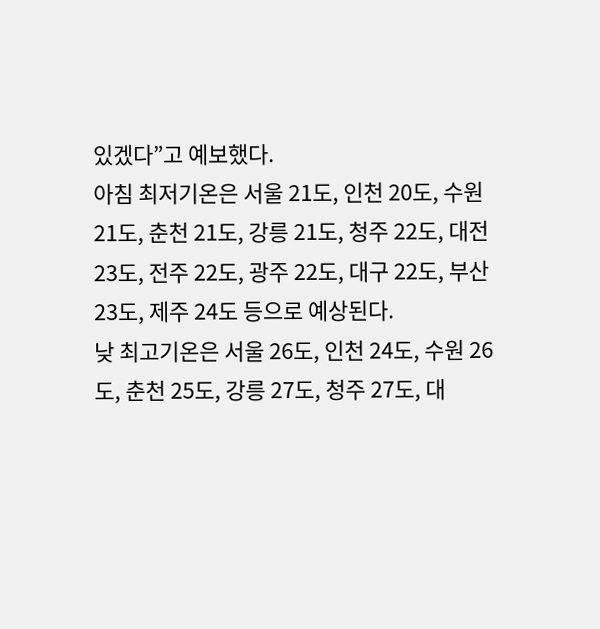있겠다”고 예보했다.
아침 최저기온은 서울 21도, 인천 20도, 수원 21도, 춘천 21도, 강릉 21도, 청주 22도, 대전 23도, 전주 22도, 광주 22도, 대구 22도, 부산 23도, 제주 24도 등으로 예상된다.
낮 최고기온은 서울 26도, 인천 24도, 수원 26도, 춘천 25도, 강릉 27도, 청주 27도, 대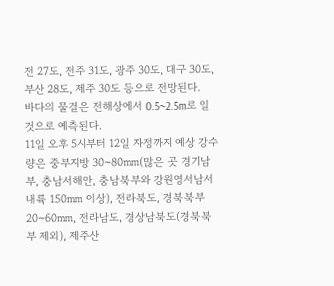전 27도, 전주 31도, 광주 30도, 대구 30도, 부산 28도, 제주 30도 등으로 전망된다.
바다의 물결은 전해상에서 0.5~2.5m로 일 것으로 예측된다.
11일 오후 5시부터 12일 자정까지 예상 강수량은 중부지방 30~80㎜(많은 곳 경기남부, 충남서해안, 충남북부와 강원영서남서내륙 150㎜ 이상), 전라북도, 경북북부 20~60㎜, 전라남도, 경상남북도(경북북부 제외), 제주산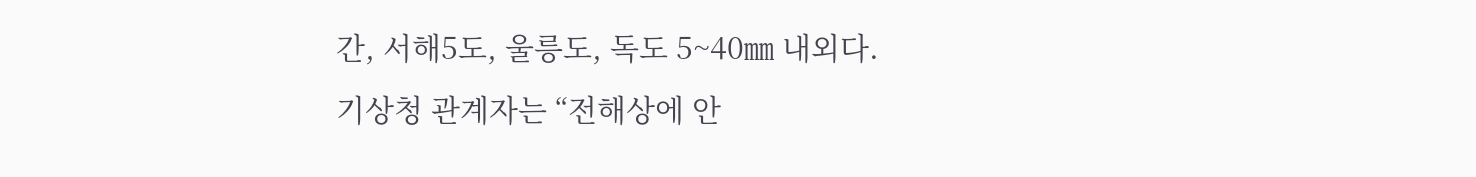간, 서해5도, 울릉도, 독도 5~40㎜ 내외다.
기상청 관계자는 “전해상에 안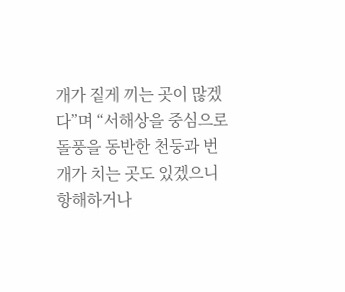개가 짙게 끼는 곳이 많겠다”며 “서해상을 중심으로 돌풍을 동반한 천둥과 번개가 치는 곳도 있겠으니 항해하거나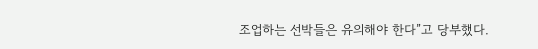조업하는 선박들은 유의해야 한다”고 당부했다.